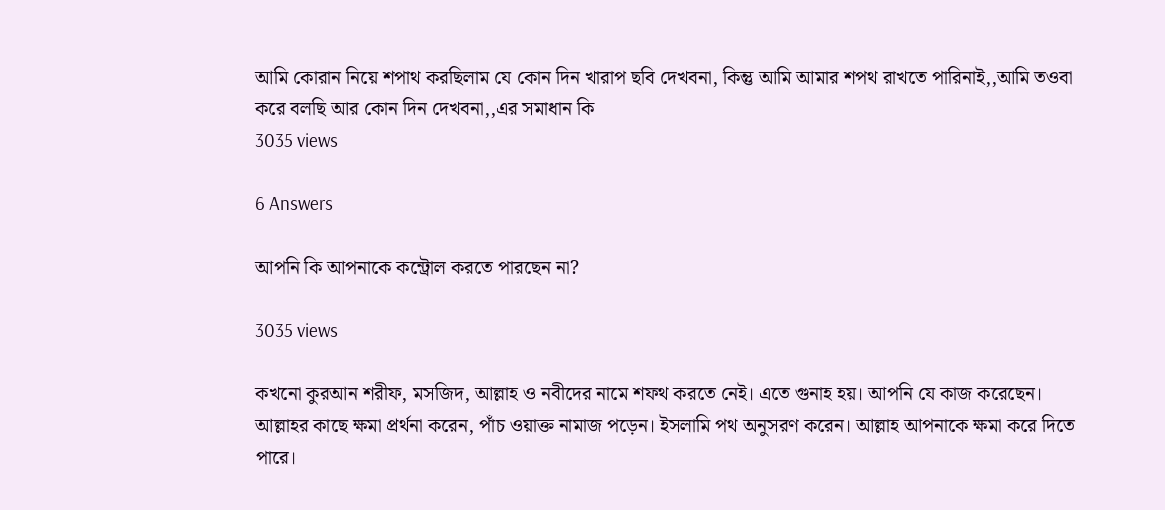আমি কোরান নিয়ে শপাথ করছিলাম যে কোন দিন খারাপ ছবি দেখবনা, কিন্তু আমি আমার শপথ রাখতে পারিনাই,,আমি তওবা করে বলছি আর কোন দিন দেখবনা,,এর সমাধান কি
3035 views

6 Answers

আপনি কি আপনাকে কন্ট্রোল করতে পারছেন না?

3035 views

কখনো কুরআন শরীফ, মসজিদ, আল্লাহ ও নবীদের নামে শফথ করতে নেই। এতে গুনাহ হয়। আপনি যে কাজ করেছেন। আল্লাহর কাছে ক্ষমা প্রর্থনা করেন, পাঁচ ওয়াক্ত নামাজ পড়েন। ইসলামি পথ অনুসরণ করেন। আল্লাহ আপনাকে ক্ষমা করে দিতে পারে।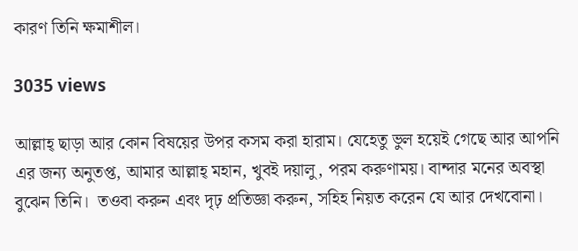কারণ তিনি ক্ষমাশীল।

3035 views

আল্লাহ্‌ ছাড়া আর কোন বিষয়ের উপর কসম করা হারাম। যেহেতু ভুল হয়েই গেছে আর আপনি এর জন্য অনুতপ্ত, আমার আল্লাহ্‌ মহান, খুবই দয়ালু, পরম করুণাময়। বান্দার মনের অবস্থা বুঝেন তিনি।  তওবা করুন এবং দৃঢ় প্রতিজ্ঞা করুন, সহিহ নিয়ত করেন যে আর দেখবোনা।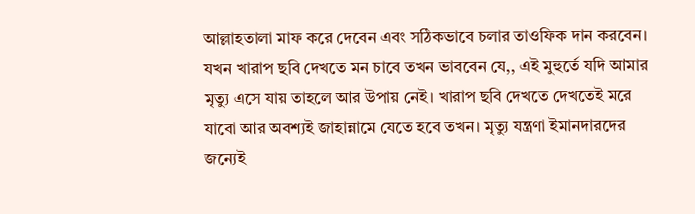আল্লাহতালা মাফ করে দেবেন এবং সঠিকভাবে চলার তাওফিক দান করবেন। যখন খারাপ ছবি দেখতে মন চাবে তখন ভাববেন যে,, এই মুহুর্তে যদি আমার মৃত্যু এসে যায় তাহলে আর উপায় নেই। খারাপ ছবি দেখতে দেখতেই মরে যাবো আর অবশ্যই জাহান্নামে যেতে হবে তখন। মৃত্যু যন্ত্রণা ইমানদারদের জন্যেই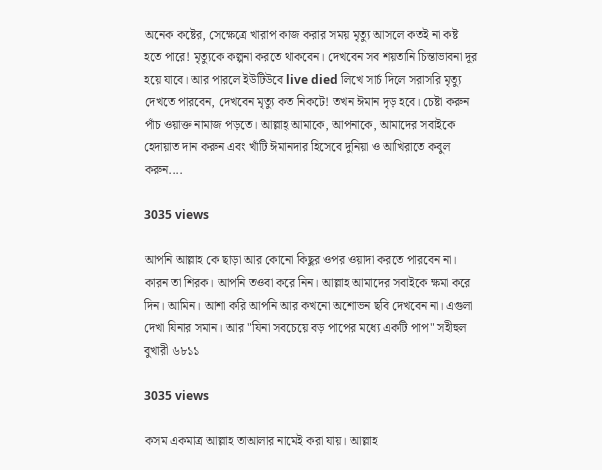অনেক কষ্টের, সেক্ষেত্রে খারাপ কাজ করার সময় মৃত্যু আসলে কতই না কষ্ট হতে পারে! মৃত্যুকে কল্পনা করতে থাকবেন। দেখবেন সব শয়তানি চিন্তাভাবনা দূর হয়ে যাবে। আর পারলে ইউটিউবে live died লিখে সার্চ দিলে সরাসরি মৃত্যু দেখতে পারবেন, দেখবেন মৃত্যু কত নিকটে! তখন ঈমান দৃড় হবে। চেষ্টা করুন পাঁচ ওয়াক্ত নামাজ পড়তে। আল্লাহ্‌ আমাকে, আপনাকে, আমাদের সবাইকে হেদায়াত দান করুন এবং খাঁটি ঈমানদার হিসেবে দুনিয়া ও আখিরাতে কবুল করুন....

3035 views

আপনি আল্লাহ কে ছাড়া আর কোনো কিছুর ওপর ওয়াদা করতে পারবেন না। কারন তা শিরক। আপনি তওবা করে নিন। আল্লাহ আমাদের সবাইকে ক্ষমা করে দিন। আমিন। আশা করি আপনি আর কখনো অশোভন ছবি দেখবেন না। এগুলা দেখা যিনার সমান। আর "যিনা সবচেয়ে বড় পাপের মধ্যে একটি পাপ" সহীহুল বুখারী ৬৮১১

3035 views

কসম একমাত্র আল্লাহ তাআলার নামেই করা যায়। আল্লাহ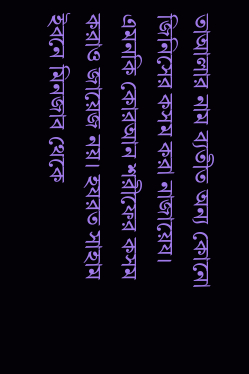তাআলার নাম ব্যতীত অন্য কোনো জিনিসের কসম করা নাজায়েয। এমনকি কোরআন শরীফের কসম করাও জায়েজ নয়। হযরত সাহাম ইবনে মিনজাব থেকে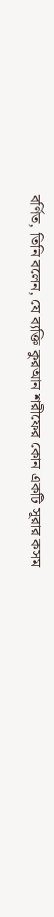বর্ণিত, তিনি বলেন, যে ব্যক্তি কুরআন শরীফের কোন একটি সূরার কসম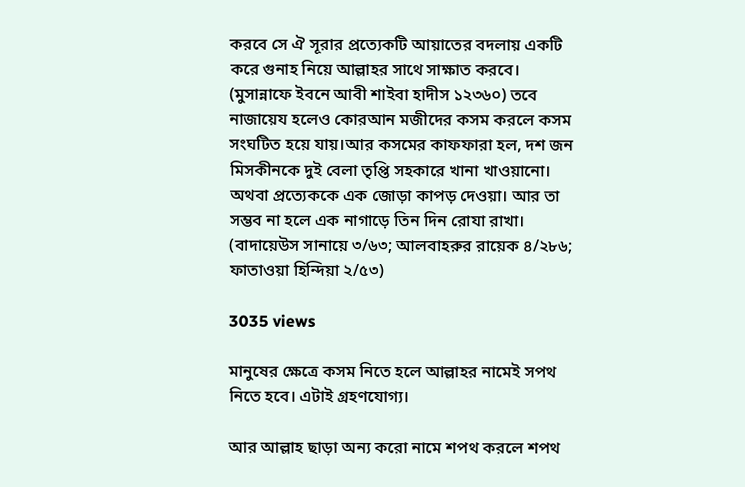করবে সে ঐ সূরার প্রত্যেকটি আয়াতের বদলায় একটি করে গুনাহ নিয়ে আল্লাহর সাথে সাক্ষাত করবে। (মুসান্নাফে ইবনে আবী শাইবা হাদীস ১২৩৬০) তবে নাজায়েয হলেও কোরআন মজীদের কসম করলে কসম সংঘটিত হয়ে যায়।আর কসমের কাফফারা হল, দশ জন মিসকীনকে দুই বেলা তৃপ্তি সহকারে খানা খাওয়ানো। অথবা প্রত্যেককে এক জোড়া কাপড় দেওয়া। আর তা সম্ভব না হলে এক নাগাড়ে তিন দিন রোযা রাখা। (বাদায়েউস সানায়ে ৩/৬৩; আলবাহরুর রায়েক ৪/২৮৬; ফাতাওয়া হিন্দিয়া ২/৫৩)

3035 views

মানুষের ক্ষেত্রে কসম নিতে হলে আল্লাহর নামেই সপথ নিতে হবে। এটাই গ্রহণযোগ্য।

আর আল্লাহ ছাড়া অন্য করো নামে শপথ করলে শপথ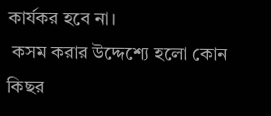কার্যকর হবে না।
 কসম করার উদ্দেশ্যে হলো কোন কিছর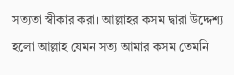সত্যতা স্বীকার করা। আল্লাহর কসম দ্বারা উদ্দেশ্য হলো আল্লাহ যেমন সত্য আমার কসম তেমনি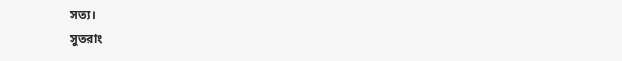সত্য।
সুতরাং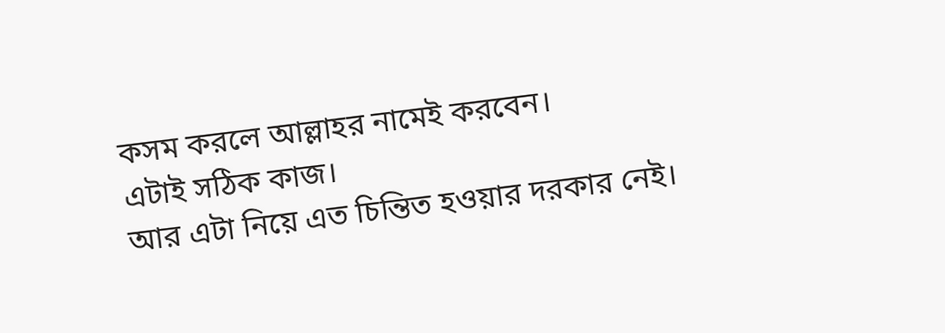কসম করলে আল্লাহর নামেই করবেন।
এটাই সঠিক কাজ।
আর এটা নিয়ে এত চিন্তিত হওয়ার দরকার নেই।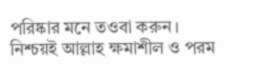পরিষ্কার মনে তওবা করুন।
নিশ্চয়ই আল্লাহ ক্ষমাশীল ও পরম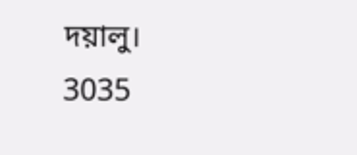দয়ালু।
3035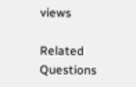views

Related Questions